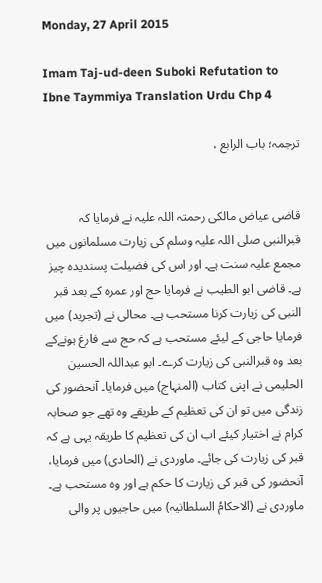Monday, 27 April 2015

Imam Taj-ud-deen Suboki Refutation to Ibne Taymmiya Translation Urdu Chp 4

ترجمہ؛ باب الرابع ،


قاضی عیاض مالکی رحمتہ اللہ علیہ نے فرمایا کہ قبرالنبی صلی اللہ علیہ وسلم کی زیارت مسلمانوں میں مجمع علیہ سنت ہے۔ اور اس کی فضیلت پسندیدہ چیز ہے۔ قاضی ابو الطیب نے فرمایا حج اور عمرہ کے بعد قبر النبی کی زیارت کرنا مستحب ہے۔ محالی نے (تجرید) میں فرمایا حاجی کے لیئے مستحب ہے کہ حج سے فارغ ہونےکے بعد وہ قبرالنبی کی زیارت کرے۔ ابو عبداللہ الحسین الحلیمی نے اپنی کتاب (المنہاج) میں فرمایا۔ آنحضور کی زندگی میں تو ان کی تعظیم کے طریقے وہ تھے جو صحابہ کرام نے اختیار کیئے اب ان کی تعظیم کا طریقہ یہی ہے کہ قبر کی زیارت کی جائے۔ ماوردی نے (الحادی) میں فرمایا، آنحضور کی قبر کی زیارت کا حکم ہے اور وہ مستحب ہے۔ ماوردی نے (الاحکامُ السلطانیہ) میں حاجیوں پر والی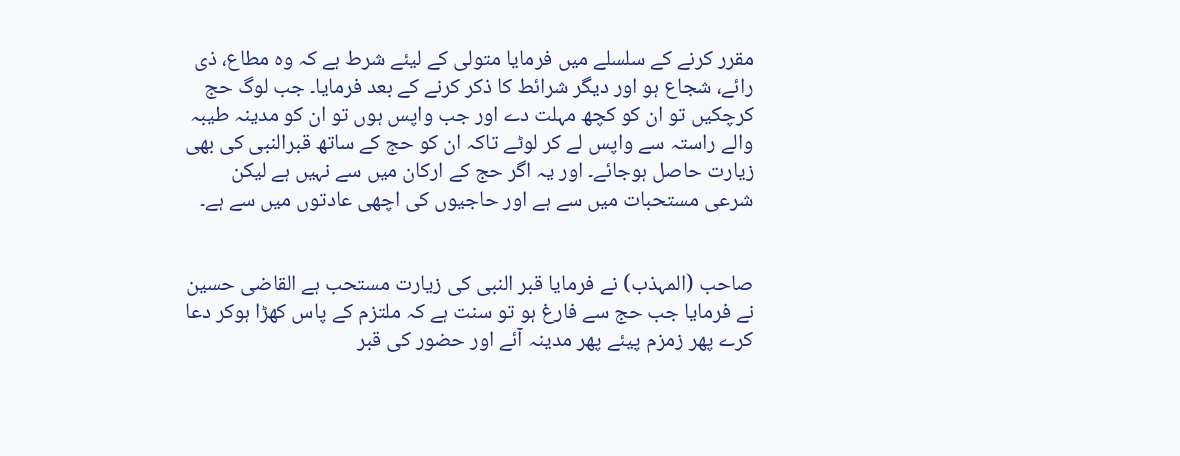مقرر کرنے کے سلسلے میں فرمایا متولی کے لیئے شرط ہے کہ وہ مطاع، ذی رائے، شجاع ہو اور دیگر شرائط کا ذکر کرنے کے بعد فرمایا۔ جب لوگ حج کرچکیں تو ان کو کچھ مہلت دے اور جب واپس ہوں تو ان کو مدینہ طیبہ والے راستہ سے واپس لے کر لوٹے تاکہ ان کو حج کے ساتھ قبرالنبی کی بھی زیارت حاصل ہوجائے۔ اور یہ اگر حج کے ارکان میں سے نہیں ہے لیکن شرعی مستحبات میں سے ہے اور حاجیوں کی اچھی عادتوں میں سے ہے۔


صاحب (المہذب) نے فرمایا قبر النبی کی زیارت مستحب ہے القاضی حسین نے فرمایا جب حج سے فارغ ہو تو سنت ہے کہ ملتزم کے پاس کھڑا ہوکر دعا کرے پھر زمزم پیئے پھر مدینہ آئے اور حضور کی قبر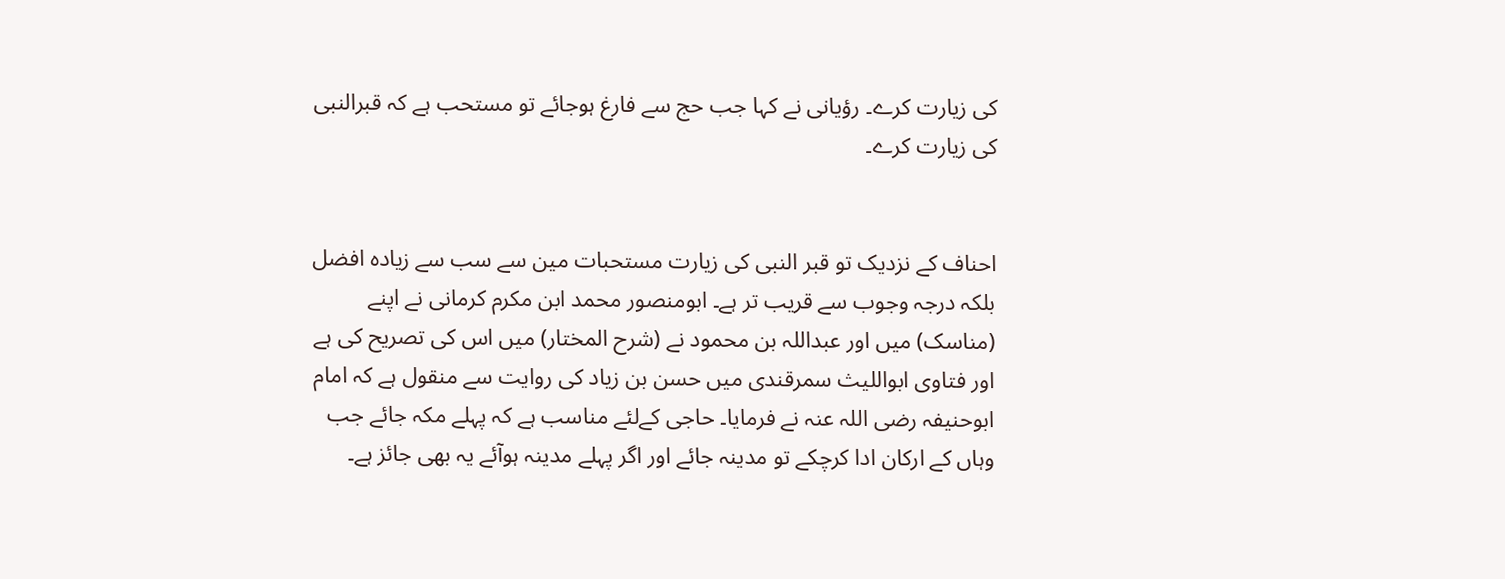کی زیارت کرے۔ رؤیانی نے کہا جب حج سے فارغ ہوجائے تو مستحب ہے کہ قبرالنبی کی زیارت کرے۔


احناف کے نزدیک تو قبر النبی کی زیارت مستحبات مین سے سب سے زیادہ افضل بلکہ درجہ وجوب سے قریب تر ہے۔ ابومنصور محمد ابن مکرم کرمانی نے اپنے (مناسک) میں اور عبداللہ بن محمود نے (شرح المختار) میں اس کی تصریح کی ہے اور فتاوی ابواللیث سمرقندی میں حسن بن زیاد کی روایت سے منقول ہے کہ امام ابوحنیفہ رضی اللہ عنہ نے فرمایا۔ حاجی کےلئے مناسب ہے کہ پہلے مکہ جائے جب وہاں کے ارکان ادا کرچکے تو مدینہ جائے اور اگر پہلے مدینہ ہوآئے یہ بھی جائز ہے۔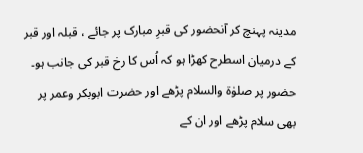مدینہ پہنچ کر آنحضور کی قبرِ مبارک پر جائے ، قبلہ اور قبر کے درمیان اسطرح کھڑا ہو کہ اُس کا رخ قبر کی جانب ہو۔ حضور پر صلوٰۃ والسلام پڑھے اور حضرت ابوبکر وعمر پر بھی سلام پڑھے اور ان کے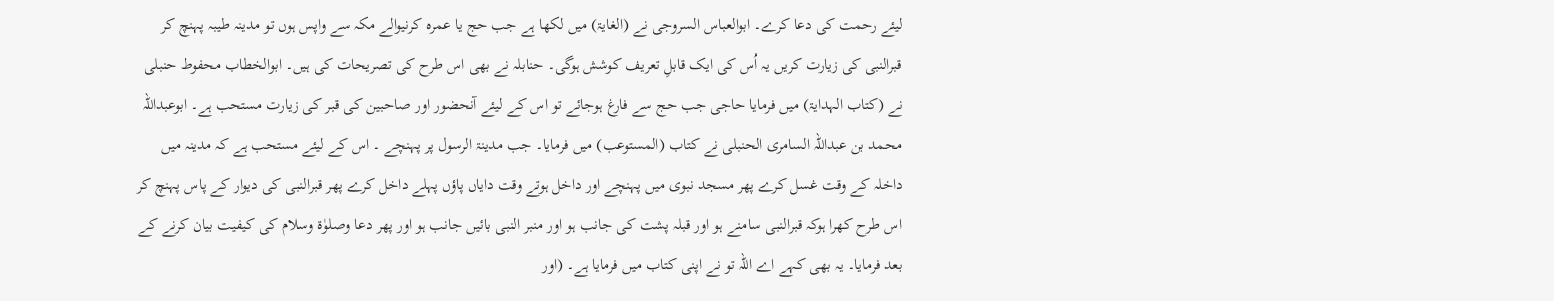لیئے رحمت کی دعا کرے۔ ابوالعباس السروجی نے (الغایۃ) میں لکھا ہے جب حج یا عمرہ کرنیوالے مکہ سے واپس ہوں تو مدینہ طیبہ پہنچ کر قبرالنبی کی زیارت کریں یہ اُس کی ایک قابلِ تعریف کوشش ہوگی۔ حنابلہ نے بھی اس طرح کی تصریحات کی ہیں۔ ابوالخطاب محفوط حنبلی نے (کتاب الہدایۃ) میں فرمایا حاجی جب حج سے فارغ ہوجائے تو اس کے لیئے آنحضور اور صاحبین کی قبر کی زیارت مستحب ہے۔ ابوعبداللہ محمد بن عبداللہ السامری الحنبلی نے کتاب (المستوعب) میں فرمایا۔ جب مدینۃ الرسول پر پہنچے ۔ اس کے لیئے مستحب ہے کہ مدینہ میں داخلہ کے وقت غسل کرے پھر مسجد نبوی میں پہنچے اور داخل ہوتے وقت دایاں پاؤں پہلے داخل کرے پھر قبرالنبی کی دیوار کے پاس پہنچ کر اس طرح کھرا ہوکہ قبرالنبی سامنے ہو اور قبلہ پشت کی جانب ہو اور منبر النبی بائیں جانب ہو اور پھر دعا وصلوٰۃ وسلام کی کیفیت بیان کرنے کے بعد فرمایا۔ یہ بھی کہے اے اللہ تو نے اپنی کتاب میں فرمایا ہے۔ (اور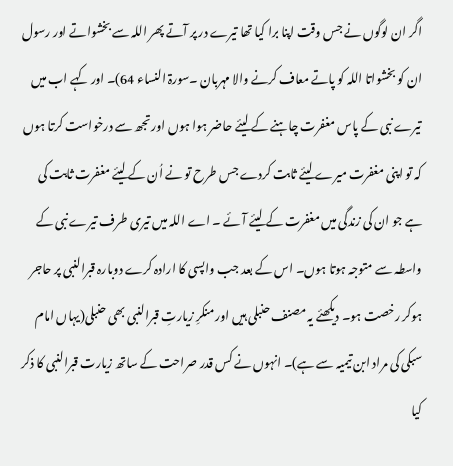اگر ان لوگوں نے جس وقت اپنا برا کیا تھا تیرے در پر آتے پھر اللہ سے بخشواتے اور رسول ان کو بخشواتا اللہ کو پاتے معاف کرنے والا مہربان ۔سورۃ النساء 64)۔ اور کہے اب میں تیرے نبی کے پاس مغفرت چاہنے کے لیئے حاضر ہوا ہوں اور تجھ سے درخواست کرتا ہوں کہ تو اپنی مغفرت میرے لیئے ثابت کردے جس طرح تو نے اُن کے لیئے مغفرت ثابت کی ہے جو ان کی زندگی میں مغفرت کے لیئے آئے ۔ اے اللہ میں تیری طرف تیرے نبی کے واسطہ سے متوجہ ہوتا ہوں۔ اس کے بعد جب واپسی کا ارادہ کرے دوبارہ قبرالنبی پر حاجر ہوکر رخصت ہو۔ دیکھئے یہ مصنف حنبلی ہیں اور منکرِ زیارتِ قبرالنبی بھی حنبلی(یہاں امام سبکی کی مراد ابن تیمیہ سے ہے)۔ انہوں نے کس قدر صراحت کے ساتھ زیارت قبرالنبی کا ذکر کیا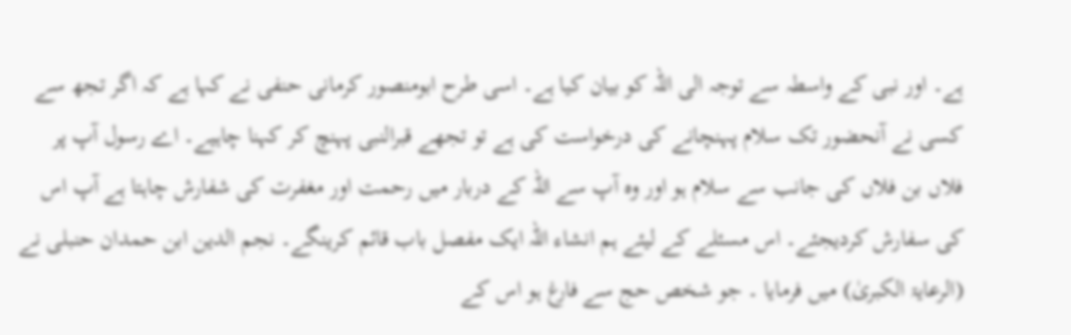ہے۔ اور نبی کے واسطہ سے توجہ الی اللہ کو بیان کیا ہے۔ اسی طرح ابومنصور کرمانی حنفی نے کہا ہے کہ اگر تجھ سے کسی نے آنحضور تک سلام پہنچانے کی درخواست کی ہے تو تجھے قبرالنبی پہنچ کر کہنا چاہیے۔ اے رسول آپ پر فلاں بن فلاں کی جانب سے سلام ہو اور وہ آپ سے اللہ کے دربار میں رحمت اور مغفرت کی شفارش چاہتا ہے آپ اس کی سفارش کردیجئے۔ اس مسئلے کے لیئے ہم انشاء اللہ ایک مفصل باب قائم کرینگے۔ نجم الدین ابن حمدان حنبلی نے (الرعایۃ الکبریٰ) میں فرمایا ۔ جو شخص حج سے فارغ ہو اس کے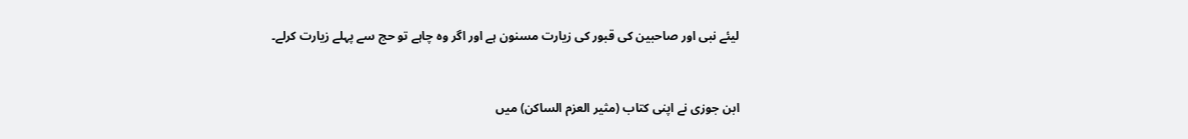لیئے نبی اور صاحبین کی قبور کی زیارت مسنون ہے اور اگر وہ چاہے تو حج سے پہلے زیارت کرلے۔


ابن جوزی نے اپنی کتاب (مثیر العزم الساکن) میں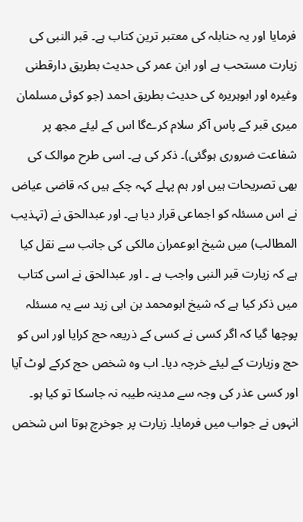فرمایا اور یہ حنابلہ کی معتبر ترین کتاب ہے۔ قبر النبی کی زیارت مستحب ہے اور ابن عمر کی حدیث بطریق دارقطنی وغیرہ اور ابوہریرہ کی حدیث بطریق احمد (جو کوئی مسلمان میری قبر کے پاس آکر سلام کرےگا اس کے لیئے مجھ پر شفاعت ضروری ہوگئی)۔ ذکر کی ہے۔ اسی طرح موالک کی بھی تصریحات ہیں اور ہم پہلے کہہ چکے ہیں کہ قاضی عیاض نے اس مسئلہ کو اجماعی قرار دیا ہے۔ اور عبدالحق نے (تہذیب المطالب) میں شیخ ابوعمران مالکی کی جانب سے نقل کیا ہے کہ زیارت قبر النبی واجب ہے ۔ اور عبدالحق نے اسی کتاب میں ذکر کیا ہے کہ شیخ ابومحمد بن ابی زید سے یہ مسئلہ پوچھا گیا کہ اگر کسی نے کسی کے ذریعہ حج کرایا اور اس کو حج وزیارت کے لیئے خرچہ دیا۔ اب وہ شخص حج کرکے لوٹ آیا اور کسی عذر کی وجہ سے مدینہ طیبہ نہ جاسکا تو کیا ہو۔ انہوں نے جواب میں فرمایا۔ زیارت پر جوخرچ ہوتا اس شخص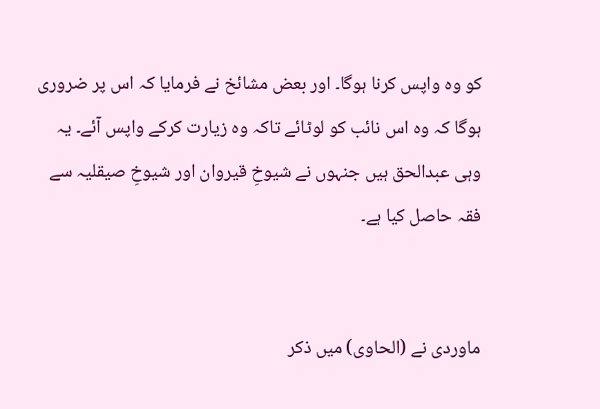کو وہ واپس کرنا ہوگا۔ اور بعض مشائخ نے فرمایا کہ اس پر ضروری ہوگا کہ وہ اس نائب کو لوٹائے تاکہ وہ زیارت کرکے واپس آئے۔ یہ وہی عبدالحق ہیں جنہوں نے شیوخِ قیروان اور شیوخِ صیقلیہ سے فقہ حاصل کیا ہے۔


ماوردی نے (الحاوی) میں ذکر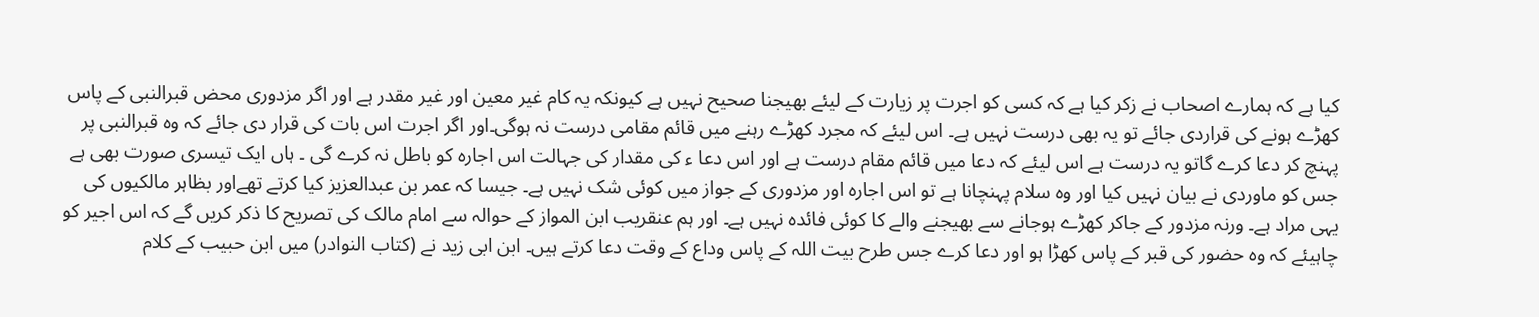کیا ہے کہ ہمارے اصحاب نے زکر کیا ہے کہ کسی کو اجرت پر زیارت کے لیئے بھیجنا صحیح نہیں ہے کیونکہ یہ کام غیر معین اور غیر مقدر ہے اور اگر مزدوری محض قبرالنبی کے پاس کھڑے ہونے کی قراردی جائے تو یہ بھی درست نہیں ہے۔ اس لیئے کہ مجرد کھڑے رہنے میں قائم مقامی درست نہ ہوگی۔اور اگر اجرت اس بات کی قرار دی جائے کہ وہ قبرالنبی پر  پہنچ کر دعا کرے گاتو یہ درست ہے اس لیئے کہ دعا میں قائم مقام درست ہے اور اس دعا ء کی مقدار کی جہالت اس اجارہ کو باطل نہ کرے گی ۔ ہاں ایک تیسری صورت بھی ہے جس کو ماوردی نے بیان نہیں کیا اور وہ سلام پہنچانا ہے تو اس اجارہ اور مزدوری کے جواز میں کوئی شک نہیں ہے۔ جیسا کہ عمر بن عبدالعزیز کیا کرتے تھےاور بظاہر مالکیوں کی یہی مراد ہے۔ ورنہ مزدور کے جاکر کھڑے ہوجانے سے بھیجنے والے کا کوئی فائدہ نہیں ہے۔ اور ہم عنقریب ابن المواز کے حوالہ سے امام مالک کی تصریح کا ذکر کریں گے کہ اس اجیر کو چاہیئے کہ وہ حضور کی قبر کے پاس کھڑا ہو اور دعا کرے جس طرح بیت اللہ کے پاس وداع کے وقت دعا کرتے ہیں۔ ابن ابی زید نے (کتاب النوادر) میں ابن حبیب کے کلام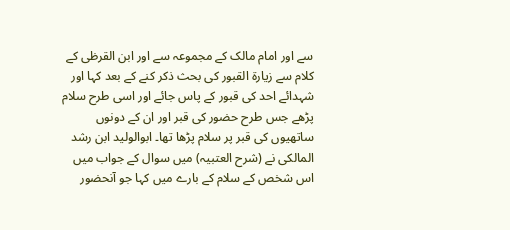سے اور امام مالک کے مجموعہ سے اور ابن القرظی کے کلام سے زیارۃ القبور کی بحث ذکر کنے کے بعد کہا اور شہدائے احد کی قبور کے پاس جائے اور اسی طرح سلام پڑھے جس طرح حضور کی قبر اور ان کے دونوں ساتھیوں کی قبر پر سلام پڑھا تھا۔ ابوالولید ابن رشد المالکی نے (شرح العتبیہ) میں سوال کے جواب میں اس شخص کے سلام کے بارے میں کہا جو آنحضور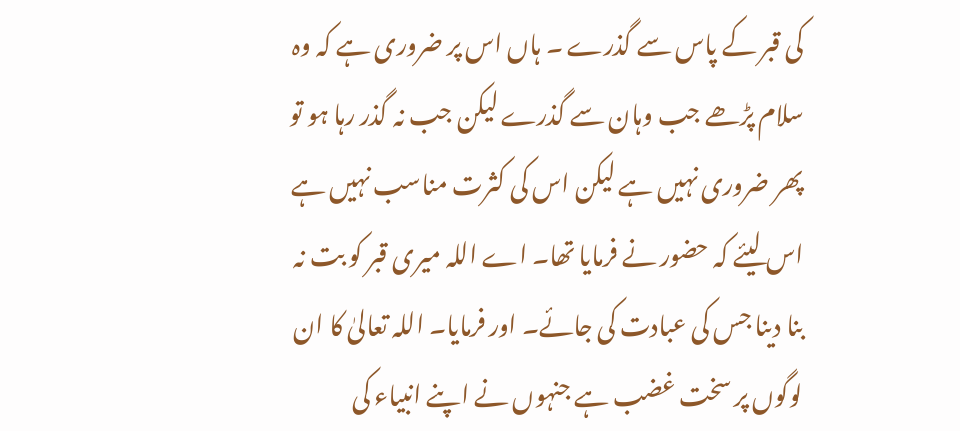کی قبر کے پاس سے گذرے ۔ ہاں اس پر ضروری ہے کہ وہ سلام پڑھے جب وہان سے گذرے لیکن جب نہ گذر رہا ہو تو پھر ضروری نہیں ہے لیکن اس کی کثرت مناسب نہیں ہے اس لیئے کہ حضور نے فرمایا تھا۔ اے اللہ میری قبر کو بت نہ بنا دینا جس کی عبادت کی جائے۔ اور فرمایا۔ اللہ تعالیٰ کا ان لوگوں پر سخت غضب ہے جنہوں نے اپنے انبیاء کی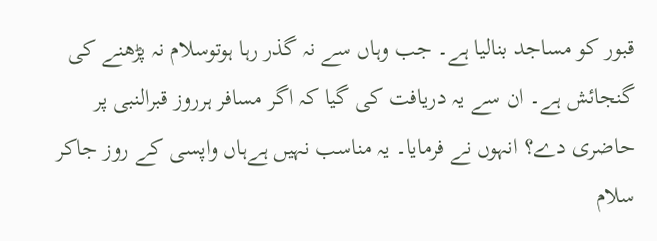قبور کو مساجد بنالیا ہے۔ جب وہاں سے نہ گذر رہا ہوتوسلام نہ پڑھنے کی گنجائش ہے۔ ان سے یہ دریافت کی گیا کہ اگر مسافر ہرروز قبرالنبی پر حاضری دے؟ انہوں نے فرمایا۔ یہ مناسب نہیں ہےہاں واپسی کے روز جاکر سلام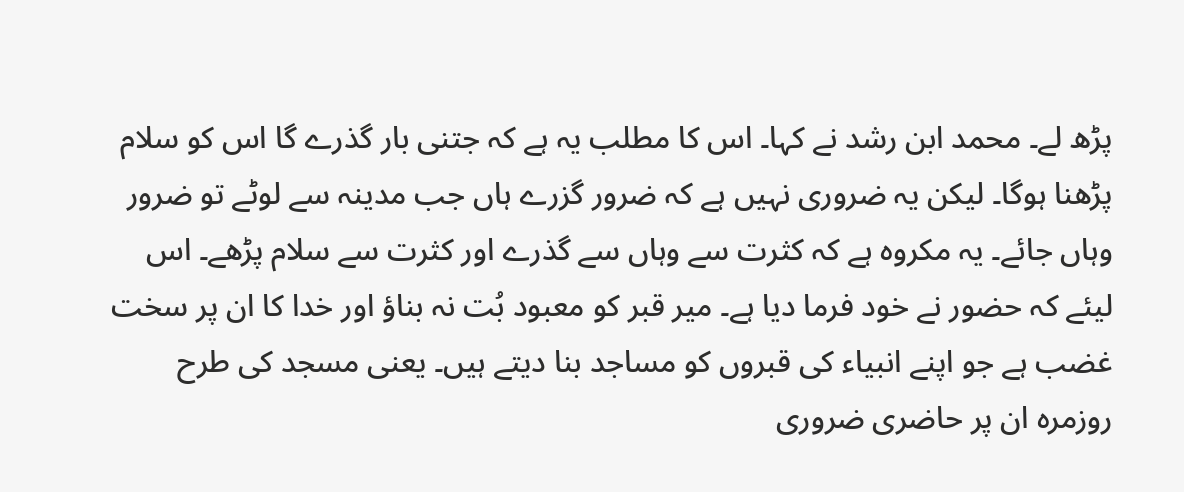پڑھ لے۔ محمد ابن رشد نے کہا۔ اس کا مطلب یہ ہے کہ جتنی بار گذرے گا اس کو سلام پڑھنا ہوگا۔ لیکن یہ ضروری نہیں ہے کہ ضرور گزرے ہاں جب مدینہ سے لوٹے تو ضرور وہاں جائے۔ یہ مکروہ ہے کہ کثرت سے وہاں سے گذرے اور کثرت سے سلام پڑھے۔ اس  لیئے کہ حضور نے خود فرما دیا ہے۔ میر قبر کو معبود بُت نہ بناؤ اور خدا کا ان پر سخت غضب ہے جو اپنے انبیاء کی قبروں کو مساجد بنا دیتے ہیں۔ یعنی مسجد کی طرح روزمرہ ان پر حاضری ضروری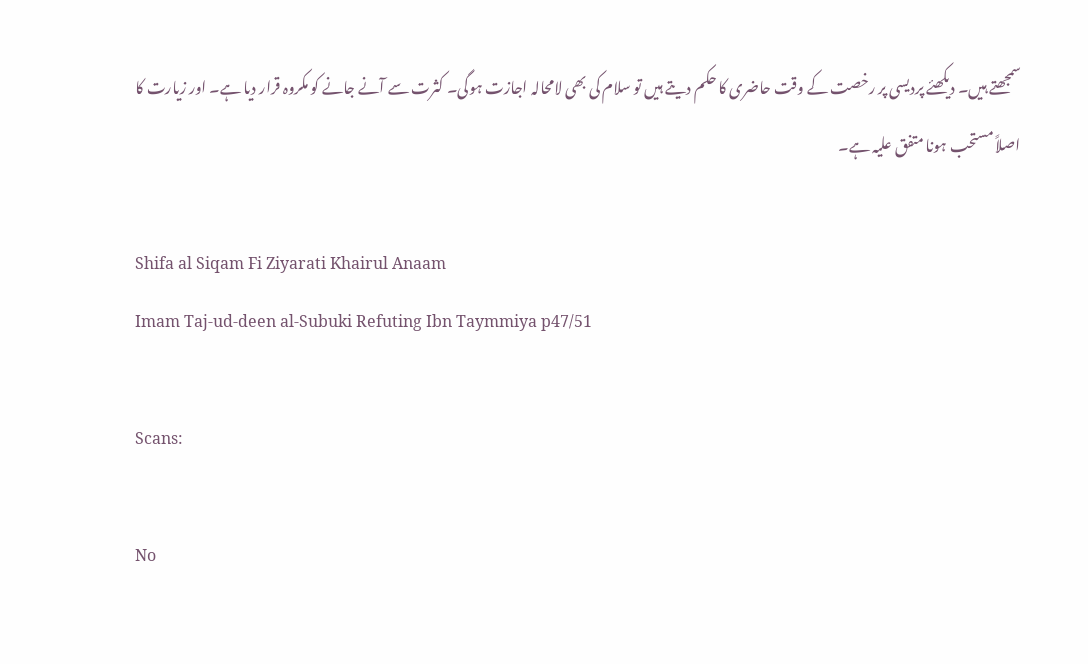سمجھتے ہیں۔ دیکھئے پردیسی پر رخصت کے وقت حاضری کا حکم دیتے ہیں تو سلام کی بھی لامحالہ اجازت ہوگی۔ کثرت سے آنے جانے کو مکروہ قرار دیا ہے۔ اور زیارت کا اصلاً مستحب ہونا متفق علیہ ہے۔

Shifa al Siqam Fi Ziyarati Khairul Anaam
Imam Taj-ud-deen al-Subuki Refuting Ibn Taymmiya p47/51

Scans:

No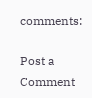comments:

Post a Comment